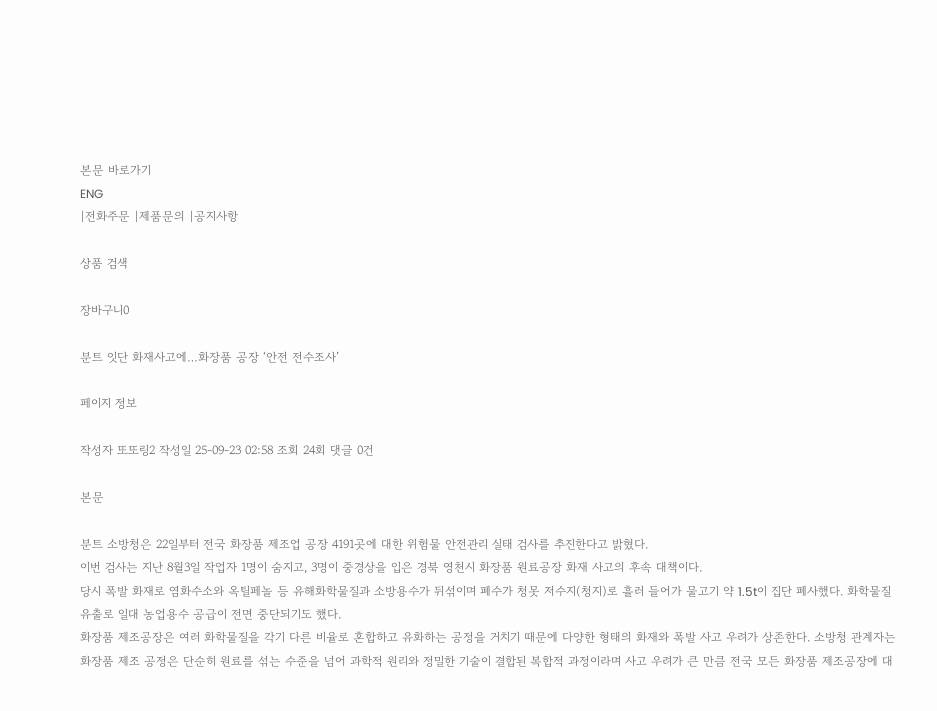본문 바로가기
ENG
|전화주문 |제품문의 |공지사항

상품 검색

장바구니0

분트 잇단 화재사고에…화장품 공장 ‘안전 전수조사’

페이지 정보

작성자 또또링2 작성일 25-09-23 02:58 조회 24회 댓글 0건

본문

분트 소방청은 22일부터 전국 화장품 제조업 공장 4191곳에 대한 위험물 안전관리 실태 검사를 추진한다고 밝혔다.
이번 검사는 지난 8월3일 작업자 1명이 숨지고, 3명이 중경상을 입은 경북 영천시 화장품 원료공장 화재 사고의 후속 대책이다.
당시 폭발 화재로 염화수소와 옥틸페놀 등 유해화학물질과 소방용수가 뒤섞이며 폐수가 청못 저수지(청지)로 흘러 들어가 물고기 약 1.5t이 집단 폐사했다. 화학물질 유출로 일대 농업용수 공급이 전면 중단되기도 했다.
화장품 제조공장은 여러 화학물질을 각기 다른 비율로 혼합하고 유화하는 공정을 거치기 때문에 다양한 형태의 화재와 폭발 사고 우려가 상존한다. 소방청 관계자는 화장품 제조 공정은 단순히 원료를 섞는 수준을 넘어 과학적 원리와 정밀한 기술이 결합된 복합적 과정이라며 사고 우려가 큰 만큼 전국 모든 화장품 제조공장에 대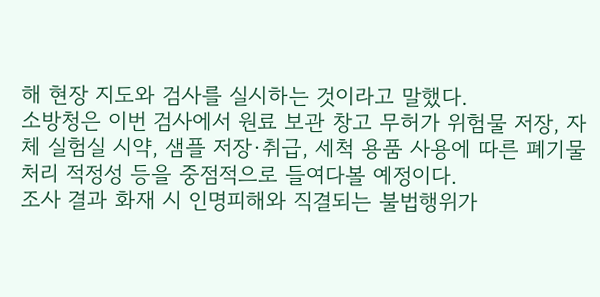해 현장 지도와 검사를 실시하는 것이라고 말했다.
소방청은 이번 검사에서 원료 보관 창고 무허가 위험물 저장, 자체 실험실 시약, 샘플 저장·취급, 세척 용품 사용에 따른 폐기물 처리 적정성 등을 중점적으로 들여다볼 예정이다.
조사 결과 화재 시 인명피해와 직결되는 불법행위가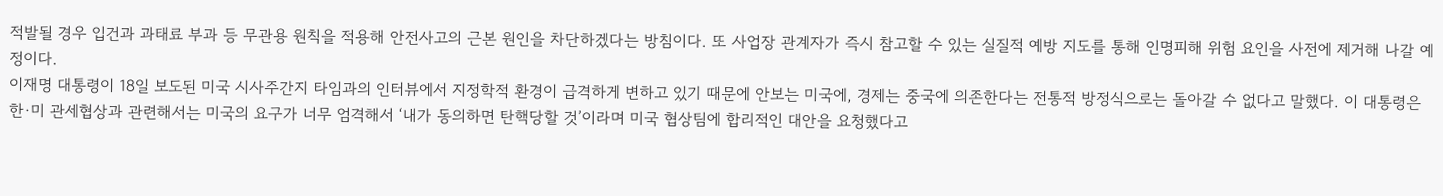적발될 경우 입건과 과태료 부과 등 무관용 원칙을 적용해 안전사고의 근본 원인을 차단하겠다는 방침이다. 또 사업장 관계자가 즉시 참고할 수 있는 실질적 예방 지도를 통해 인명피해 위험 요인을 사전에 제거해 나갈 예정이다.
이재명 대통령이 18일 보도된 미국 시사주간지 타임과의 인터뷰에서 지정학적 환경이 급격하게 변하고 있기 때문에 안보는 미국에, 경제는 중국에 의존한다는 전통적 방정식으로는 돌아갈 수 없다고 말했다. 이 대통령은 한·미 관세협상과 관련해서는 미국의 요구가 너무 엄격해서 ‘내가 동의하면 탄핵당할 것’이라며 미국 협상팀에 합리적인 대안을 요청했다고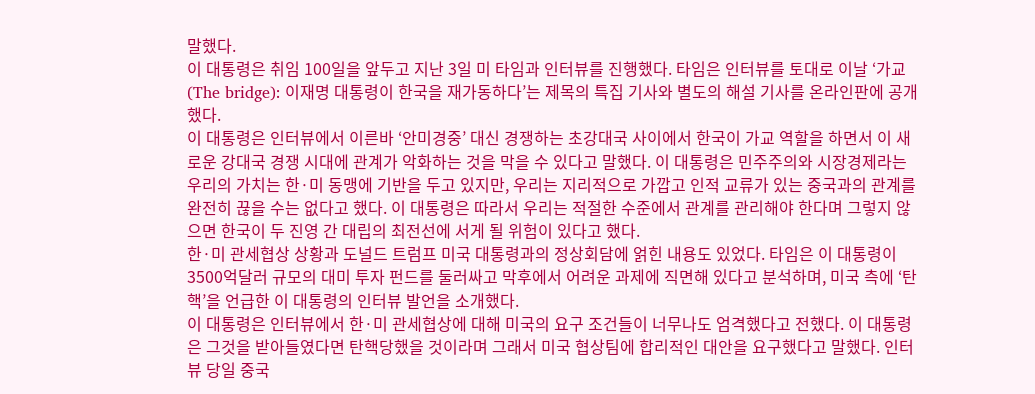말했다.
이 대통령은 취임 100일을 앞두고 지난 3일 미 타임과 인터뷰를 진행했다. 타임은 인터뷰를 토대로 이날 ‘가교(The bridge): 이재명 대통령이 한국을 재가동하다’는 제목의 특집 기사와 별도의 해설 기사를 온라인판에 공개했다.
이 대통령은 인터뷰에서 이른바 ‘안미경중’ 대신 경쟁하는 초강대국 사이에서 한국이 가교 역할을 하면서 이 새로운 강대국 경쟁 시대에 관계가 악화하는 것을 막을 수 있다고 말했다. 이 대통령은 민주주의와 시장경제라는 우리의 가치는 한·미 동맹에 기반을 두고 있지만, 우리는 지리적으로 가깝고 인적 교류가 있는 중국과의 관계를 완전히 끊을 수는 없다고 했다. 이 대통령은 따라서 우리는 적절한 수준에서 관계를 관리해야 한다며 그렇지 않으면 한국이 두 진영 간 대립의 최전선에 서게 될 위험이 있다고 했다.
한·미 관세협상 상황과 도널드 트럼프 미국 대통령과의 정상회담에 얽힌 내용도 있었다. 타임은 이 대통령이 3500억달러 규모의 대미 투자 펀드를 둘러싸고 막후에서 어려운 과제에 직면해 있다고 분석하며, 미국 측에 ‘탄핵’을 언급한 이 대통령의 인터뷰 발언을 소개했다.
이 대통령은 인터뷰에서 한·미 관세협상에 대해 미국의 요구 조건들이 너무나도 엄격했다고 전했다. 이 대통령은 그것을 받아들였다면 탄핵당했을 것이라며 그래서 미국 협상팀에 합리적인 대안을 요구했다고 말했다. 인터뷰 당일 중국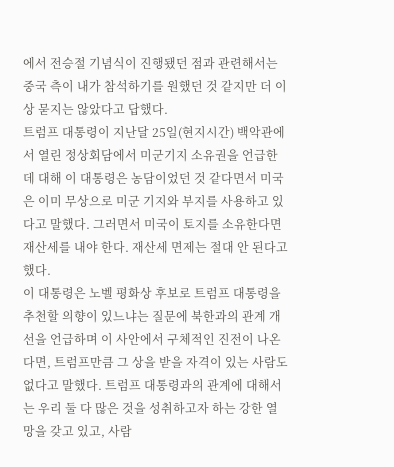에서 전승절 기념식이 진행됐던 점과 관련해서는 중국 측이 내가 참석하기를 원했던 것 같지만 더 이상 묻지는 않았다고 답했다.
트럼프 대통령이 지난달 25일(현지시간) 백악관에서 열린 정상회담에서 미군기지 소유권을 언급한 데 대해 이 대통령은 농담이었던 것 같다면서 미국은 이미 무상으로 미군 기지와 부지를 사용하고 있다고 말했다. 그러면서 미국이 토지를 소유한다면 재산세를 내야 한다. 재산세 면제는 절대 안 된다고 했다.
이 대통령은 노벨 평화상 후보로 트럼프 대통령을 추천할 의향이 있느냐는 질문에 북한과의 관계 개선을 언급하며 이 사안에서 구체적인 진전이 나온다면, 트럼프만큼 그 상을 받을 자격이 있는 사람도 없다고 말했다. 트럼프 대통령과의 관계에 대해서는 우리 둘 다 많은 것을 성취하고자 하는 강한 열망을 갖고 있고, 사람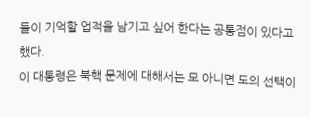들이 기억할 업적을 남기고 싶어 한다는 공통점이 있다고 했다.
이 대통령은 북핵 문제에 대해서는 모 아니면 도의 선택이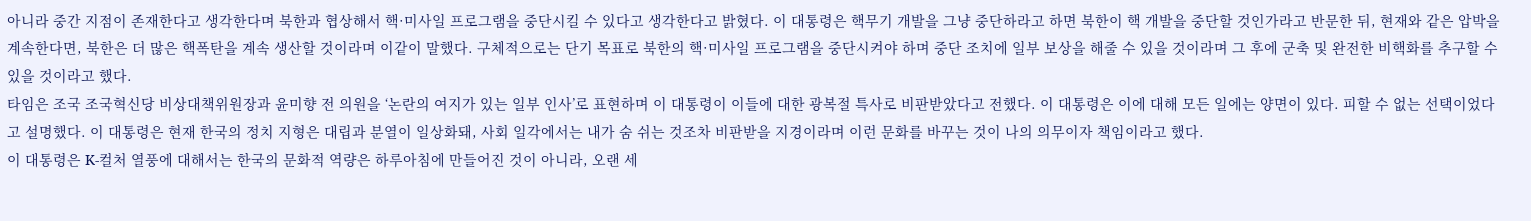아니라 중간 지점이 존재한다고 생각한다며 북한과 협상해서 핵·미사일 프로그램을 중단시킬 수 있다고 생각한다고 밝혔다. 이 대통령은 핵무기 개발을 그냥 중단하라고 하면 북한이 핵 개발을 중단할 것인가라고 반문한 뒤, 현재와 같은 압박을 계속한다면, 북한은 더 많은 핵폭탄을 계속 생산할 것이라며 이같이 말했다. 구체적으로는 단기 목표로 북한의 핵·미사일 프로그램을 중단시켜야 하며 중단 조치에 일부 보상을 해줄 수 있을 것이라며 그 후에 군축 및 완전한 비핵화를 추구할 수 있을 것이라고 했다.
타임은 조국 조국혁신당 비상대책위원장과 윤미향 전 의원을 ‘논란의 여지가 있는 일부 인사’로 표현하며 이 대통령이 이들에 대한 광복절 특사로 비판받았다고 전했다. 이 대통령은 이에 대해 모든 일에는 양면이 있다. 피할 수 없는 선택이었다고 설명했다. 이 대통령은 현재 한국의 정치 지형은 대립과 분열이 일상화돼, 사회 일각에서는 내가 숨 쉬는 것조차 비판받을 지경이라며 이런 문화를 바꾸는 것이 나의 의무이자 책임이라고 했다.
이 대통령은 K-컬처 열풍에 대해서는 한국의 문화적 역량은 하루아침에 만들어진 것이 아니라, 오랜 세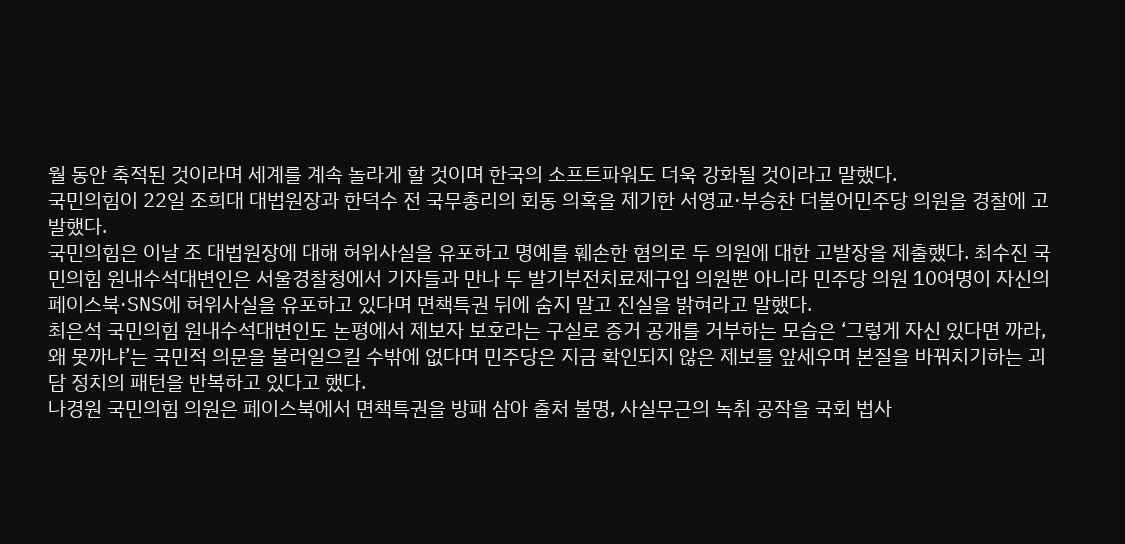월 동안 축적된 것이라며 세계를 계속 놀라게 할 것이며 한국의 소프트파워도 더욱 강화될 것이라고 말했다.
국민의힘이 22일 조희대 대법원장과 한덕수 전 국무총리의 회동 의혹을 제기한 서영교·부승찬 더불어민주당 의원을 경찰에 고발했다.
국민의힘은 이날 조 대법원장에 대해 허위사실을 유포하고 명예를 훼손한 혐의로 두 의원에 대한 고발장을 제출했다. 최수진 국민의힘 원내수석대변인은 서울경찰청에서 기자들과 만나 두 발기부전치료제구입 의원뿐 아니라 민주당 의원 10여명이 자신의 페이스북·SNS에 허위사실을 유포하고 있다며 면책특권 뒤에 숨지 말고 진실을 밝혀라고 말했다.
최은석 국민의힘 원내수석대변인도 논평에서 제보자 보호라는 구실로 증거 공개를 거부하는 모습은 ‘그렇게 자신 있다면 까라, 왜 못까냐’는 국민적 의문을 불러일으킬 수밖에 없다며 민주당은 지금 확인되지 않은 제보를 앞세우며 본질을 바꿔치기하는 괴담 정치의 패턴을 반복하고 있다고 했다.
나경원 국민의힘 의원은 페이스북에서 면책특권을 방패 삼아 출처 불명, 사실무근의 녹취 공작을 국회 법사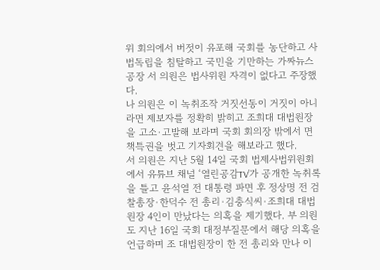위 회의에서 버젓이 유포해 국회를 농단하고 사법독립을 침탈하고 국민을 기만하는 가짜뉴스 공장 서 의원은 법사위원 자격이 없다고 주장했다.
나 의원은 이 녹취조작 거짓선동이 거짓이 아니라면 제보자를 정확히 밝히고 조희대 대법원장을 고소·고발해 보라며 국회 회의장 밖에서 면책특권을 벗고 기자회견을 해보라고 했다.
서 의원은 지난 5월 14일 국회 법제사법위원회에서 유튜브 채널 ‘열린공감TV’가 공개한 녹취록을 틀고 윤석열 전 대통령 파면 후 정상명 전 검찰총장·한덕수 전 총리·김충식씨·조희대 대법원장 4인이 만났다는 의혹을 제기했다. 부 의원도 지난 16일 국회 대정부질문에서 해당 의혹을 언급하며 조 대법원장이 한 전 총리와 만나 이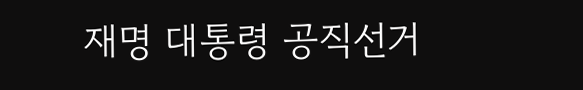재명 대통령 공직선거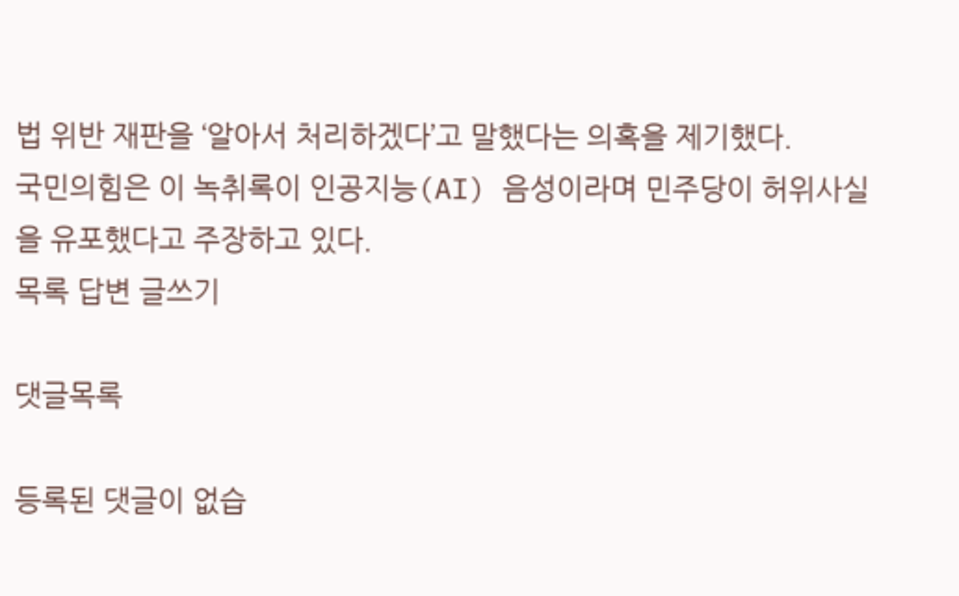법 위반 재판을 ‘알아서 처리하겠다’고 말했다는 의혹을 제기했다.
국민의힘은 이 녹취록이 인공지능(AI) 음성이라며 민주당이 허위사실을 유포했다고 주장하고 있다.
목록 답변 글쓰기

댓글목록

등록된 댓글이 없습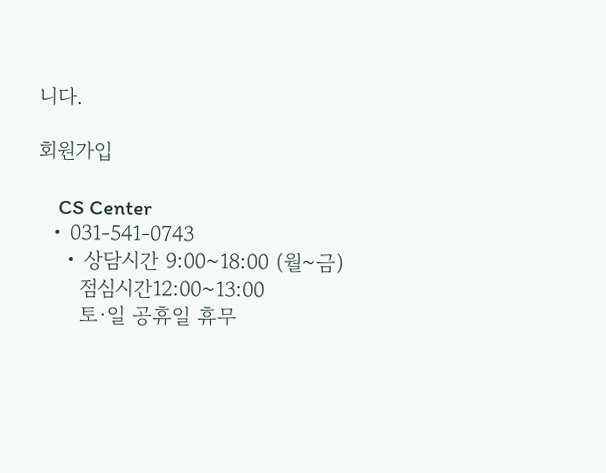니다.

회원가입

    CS Center
  • 031-541-0743
    • 상담시간 9:00~18:00 (월~금)
      점심시간12:00~13:00
      토·일 공휴일 휴무